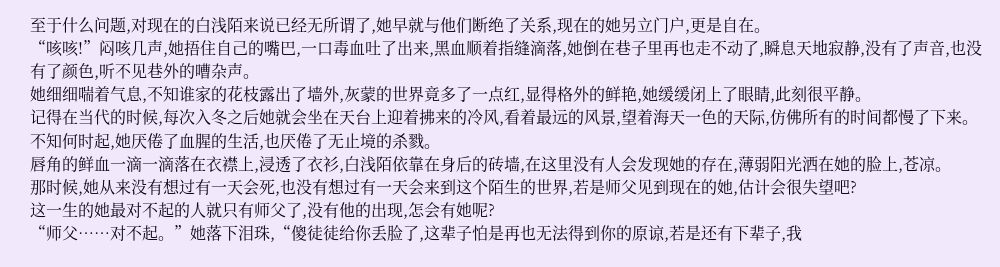至于什么问题,对现在的白浅陌来说已经无所谓了,她早就与他们断绝了关系,现在的她另立门户,更是自在。
“咳咳!”闷咳几声,她捂住自己的嘴巴,一口毒血吐了出来,黑血顺着指缝滴落,她倒在巷子里再也走不动了,瞬息天地寂静,没有了声音,也没有了颜色,听不见巷外的嘈杂声。
她细细喘着气息,不知谁家的花枝露出了墙外,灰蒙的世界竟多了一点红,显得格外的鲜艳,她缓缓闭上了眼睛,此刻很平静。
记得在当代的时候,每次入冬之后她就会坐在天台上迎着拂来的冷风,看着最远的风景,望着海天一色的天际,仿佛所有的时间都慢了下来。
不知何时起,她厌倦了血腥的生活,也厌倦了无止境的杀戮。
唇角的鲜血一滴一滴落在衣襟上,浸透了衣衫,白浅陌依靠在身后的砖墙,在这里没有人会发现她的存在,薄弱阳光洒在她的脸上,苍凉。
那时候,她从来没有想过有一天会死,也没有想过有一天会来到这个陌生的世界,若是师父见到现在的她,估计会很失望吧?
这一生的她最对不起的人就只有师父了,没有他的出现,怎会有她呢?
“师父……对不起。”她落下泪珠,“傻徒徒给你丢脸了,这辈子怕是再也无法得到你的原谅,若是还有下辈子,我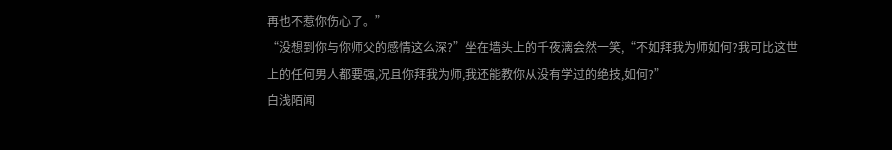再也不惹你伤心了。”
“没想到你与你师父的感情这么深?”坐在墙头上的千夜漓会然一笑,“不如拜我为师如何?我可比这世上的任何男人都要强,况且你拜我为师,我还能教你从没有学过的绝技,如何?”
白浅陌闻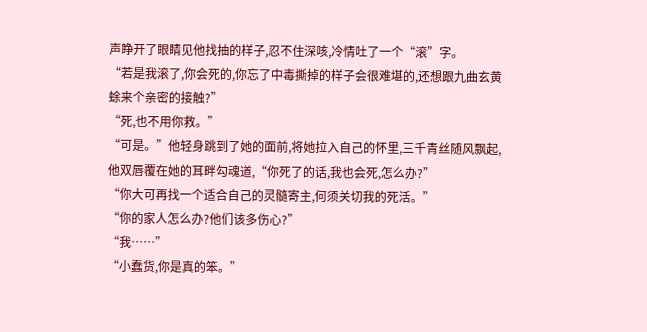声睁开了眼睛见他找抽的样子,忍不住深咳,冷情吐了一个“滚”字。
“若是我滚了,你会死的,你忘了中毒撕掉的样子会很难堪的,还想跟九曲玄黄蜍来个亲密的接触?”
“死,也不用你救。”
“可是。”他轻身跳到了她的面前,将她拉入自己的怀里,三千青丝随风飘起,他双唇覆在她的耳畔勾魂道,“你死了的话,我也会死,怎么办?”
“你大可再找一个适合自己的灵髓寄主,何须关切我的死活。”
“你的家人怎么办?他们该多伤心?”
“我……”
“小蠢货,你是真的笨。”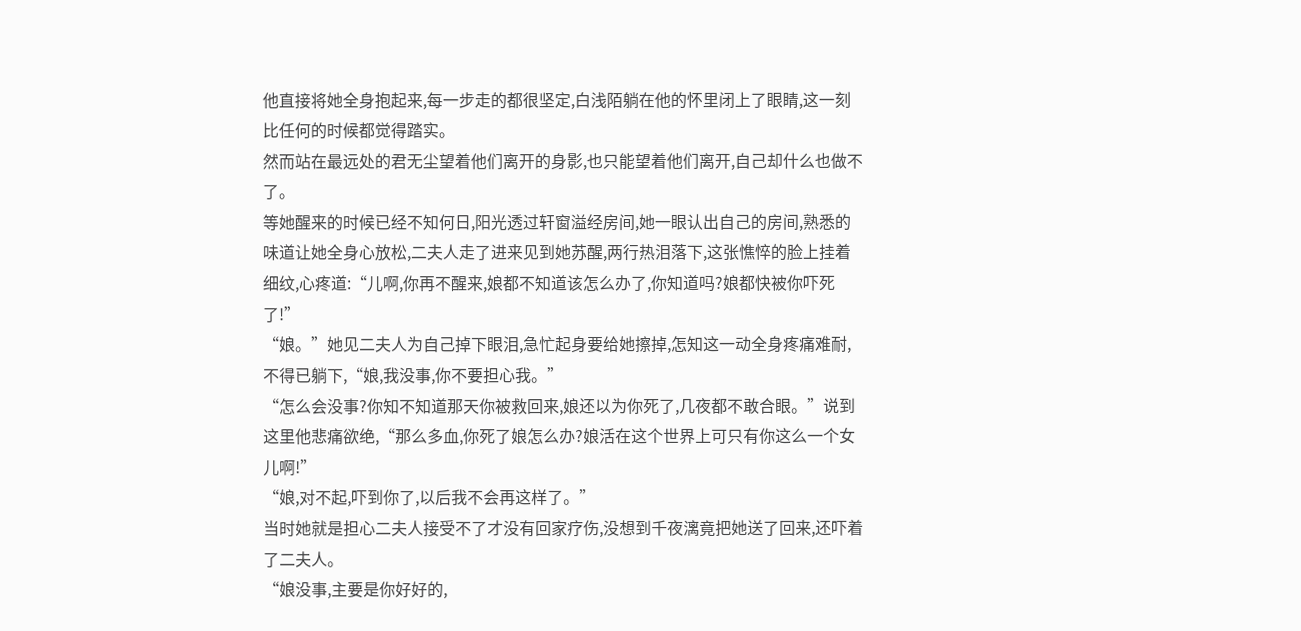他直接将她全身抱起来,每一步走的都很坚定,白浅陌躺在他的怀里闭上了眼睛,这一刻比任何的时候都觉得踏实。
然而站在最远处的君无尘望着他们离开的身影,也只能望着他们离开,自己却什么也做不了。
等她醒来的时候已经不知何日,阳光透过轩窗溢经房间,她一眼认出自己的房间,熟悉的味道让她全身心放松,二夫人走了进来见到她苏醒,两行热泪落下,这张憔悴的脸上挂着细纹,心疼道:“儿啊,你再不醒来,娘都不知道该怎么办了,你知道吗?娘都快被你吓死了!”
“娘。”她见二夫人为自己掉下眼泪,急忙起身要给她擦掉,怎知这一动全身疼痛难耐,不得已躺下,“娘,我没事,你不要担心我。”
“怎么会没事?你知不知道那天你被救回来,娘还以为你死了,几夜都不敢合眼。”说到这里他悲痛欲绝,“那么多血,你死了娘怎么办?娘活在这个世界上可只有你这么一个女儿啊!”
“娘,对不起,吓到你了,以后我不会再这样了。”
当时她就是担心二夫人接受不了才没有回家疗伤,没想到千夜漓竟把她送了回来,还吓着了二夫人。
“娘没事,主要是你好好的,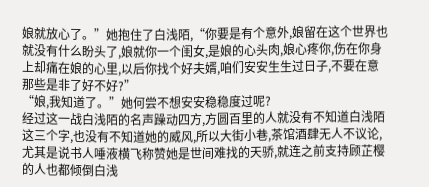娘就放心了。”她抱住了白浅陌,“你要是有个意外,娘留在这个世界也就没有什么盼头了,娘就你一个闺女,是娘的心头肉,娘心疼你,伤在你身上却痛在娘的心里,以后你找个好夫婿,咱们安安生生过日子,不要在意那些是非了好不好?”
“娘,我知道了。”她何尝不想安安稳稳度过呢?
经过这一战白浅陌的名声躁动四方,方圆百里的人就没有不知道白浅陌这三个字,也没有不知道她的威风,所以大街小巷,茶馆酒肆无人不议论,尤其是说书人唾液横飞称赞她是世间难找的天骄,就连之前支持顾芷樱的人也都倾倒白浅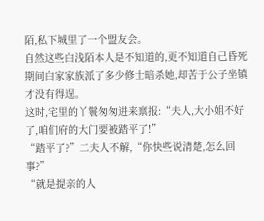陌,私下城里了一个盟友会。
自然这些白浅陌本人是不知道的,更不知道自己昏死期间白家家族派了多少修士暗杀她,却苦于公子坐镇才没有得逞。
这时,宅里的丫鬟匆匆进来禀报:“夫人,大小姐不好了,咱们府的大门要被踏平了!”
“踏平了?”二夫人不解,“你快些说清楚,怎么回事?”
“就是提亲的人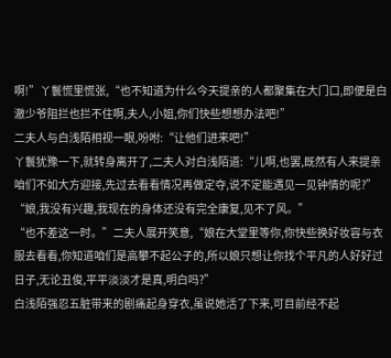啊!”丫鬟慌里慌张,“也不知道为什么今天提亲的人都聚集在大门口,即便是白澈少爷阻拦也拦不住啊,夫人,小姐,你们快些想想办法吧!”
二夫人与白浅陌相视一眼,吩咐:“让他们进来吧!”
丫鬟犹豫一下,就转身离开了,二夫人对白浅陌道:“儿啊,也罢,既然有人来提亲咱们不如大方迎接,先过去看看情况再做定夺,说不定能遇见一见钟情的呢?”
“娘,我没有兴趣,我现在的身体还没有完全康复,见不了风。”
“也不差这一时。”二夫人展开笑意,“娘在大堂里等你,你快些换好妆容与衣服去看看,你知道咱们是高攀不起公子的,所以娘只想让你找个平凡的人好好过日子,无论丑俊,平平淡淡才是真,明白吗?”
白浅陌强忍五脏带来的剧痛起身穿衣,虽说她活了下来,可目前经不起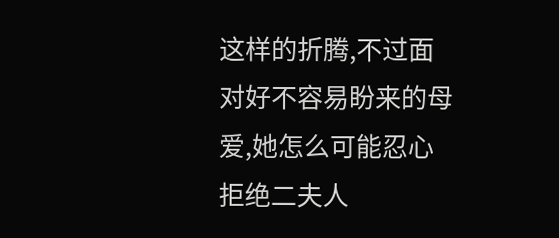这样的折腾,不过面对好不容易盼来的母爱,她怎么可能忍心拒绝二夫人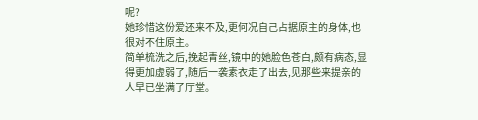呢?
她珍惜这份爱还来不及,更何况自己占据原主的身体,也很对不住原主。
简单梳洗之后,挽起青丝,镜中的她脸色苍白,颇有病态,显得更加虚弱了,随后一袭素衣走了出去,见那些来提亲的人早已坐满了厅堂。